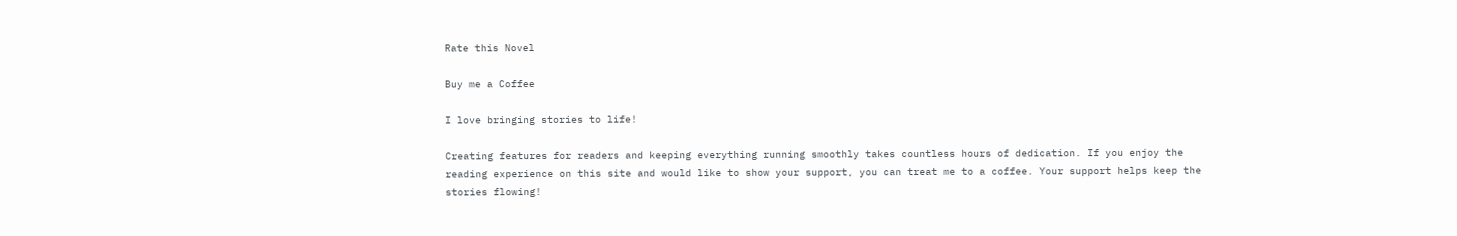Rate this Novel

Buy me a Coffee

I love bringing stories to life!

Creating features for readers and keeping everything running smoothly takes countless hours of dedication. If you enjoy the reading experience on this site and would like to show your support, you can treat me to a coffee. Your support helps keep the stories flowing!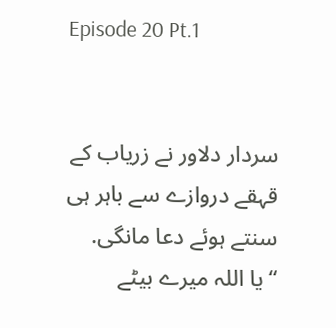Episode 20 Pt.1


سردار دلاور نے زریاب کے قہقے دروازے سے باہر ہی سنتے ہوئے دعا مانگی.
“یا اللہ میرے بیٹے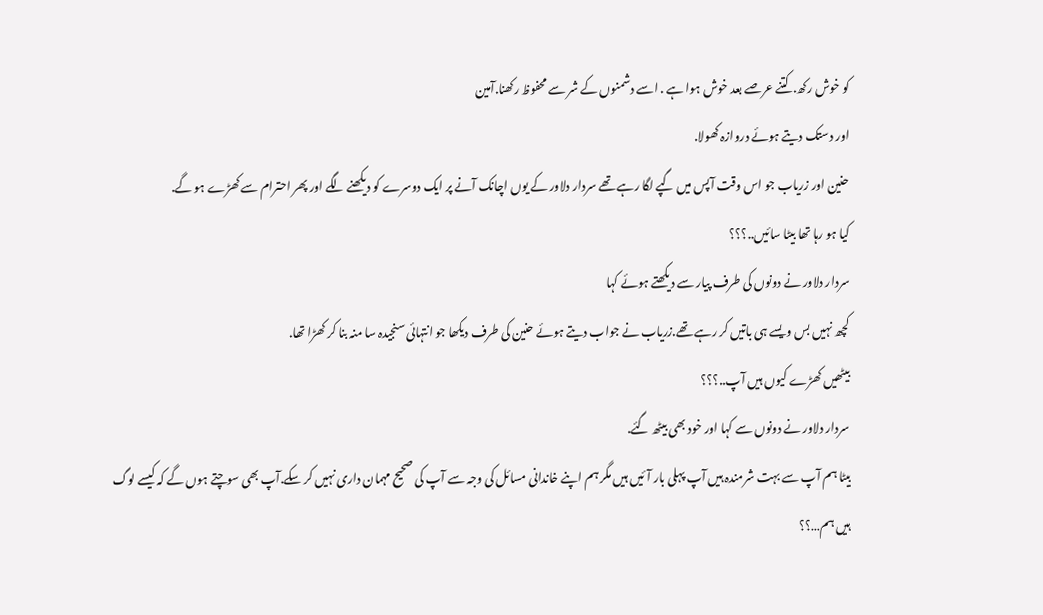کو خوش رکھ. کتنے عرصے بعد خوش ہوا ہے . اسے دشمنوں کے شر سے محفوظ رکھنا.آمین
اور دستک دیتے ہوئے دروازہ کھولا.
حنین اور زریاب جو اس وقت آپس میں گپے لگا رہے تھے سردار دلاور کے یوں اچانک آنے پر ایک دوسرے کو دیکھنے لگے اور پھر احترام سے کھڑے ہو گے.
کیا ہو رہا تھا بیٹا سائیں..؟؟؟
سردار دلاور نے دونوں کی طرف پیار سے دیکھتے ہوئے کہا
کچھ نہیں بس ویسے ہی باتیں کر رہے تھے.زریاب نے جواب دیتے ہوئے حنین کی طرف دیکھا جو انتہائی سنجیدہ سا منہ بنا کر کھڑا تھا.
بیٹھیں کھڑے کیوں ہیں آپ..؟؟؟
سردار دلاور نے دونوں سے کہا اور خود بھی بیٹھ گئے.
بیٹا ہم آپ سے بہت شرمندہ ہیں آپ پہلی بار آئیں ہیں مگر ہم اپنے خاندانی مسائل کی وجہ سے آپ کی صحیح مہمان داری نہیں کر سکے.آپ بھی سوچتے ہوں گے کہ کیسے لوگ ہیں ہم…؟؟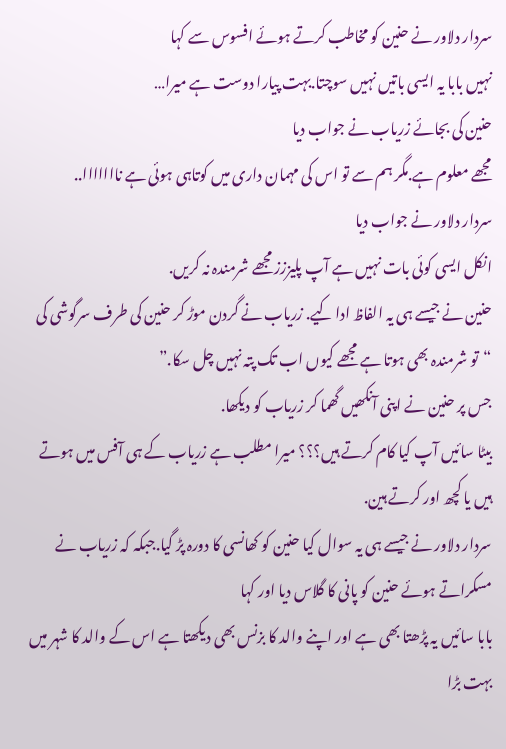سردار دلاور نے حنین کو مخاطب کرتے ہوئے افسوس سے کہا
نہیں بابا یہ ایسی باتیں نہیں سوچتا.بہت پیارا دوست ہے میرا…
حنین کی بجائے زریاب نے جواب دیا
مجھے معلوم ہے.مگر ہم سے تو اس کی مہمان داری میں کوتاہی ہوئی ہے نااااااا..
سردار دلاور نے جواب دیا
انکل ایسی کوئی بات نہیں ہے آپ پلیززز مجھے شرمندہ نہ کریں.
حنین نے جیسے ہی یہ الفاظ ادا کیے. زریاب نے گردن موڑ کر حنین کی طرف سرگوشی کی
“تو شرمندہ بھی ہوتا ہے مجھے کیوں اب تک پتہ نہیں چل سکا.”
جس پر حنین نے اپنی آنکھیں گھما کر زریاب کو دیکھا.
بیٹا سائیں آپ کیا کام کرتے ہیں؟؟؟ میرا مطلب ہے زریاب کے ہی آفس میں ہوتے ہیں یا کچھ اور کرتے ہین.
سردار دلاور نے جیسے ہی یہ سوال کیا حنین کو کھانسی کا دورہ پڑ گیا.جبکہ کہ زریاب نے مسکراتے ہوئے حنین کو پانی کا گلاس دیا اور کہا
بابا سائیں یہ پڑھتا بھی ہے اور اپنے والد کا بزنس بھی دیکھتا ہے اس کے والد کا شہر میں بہت بڑا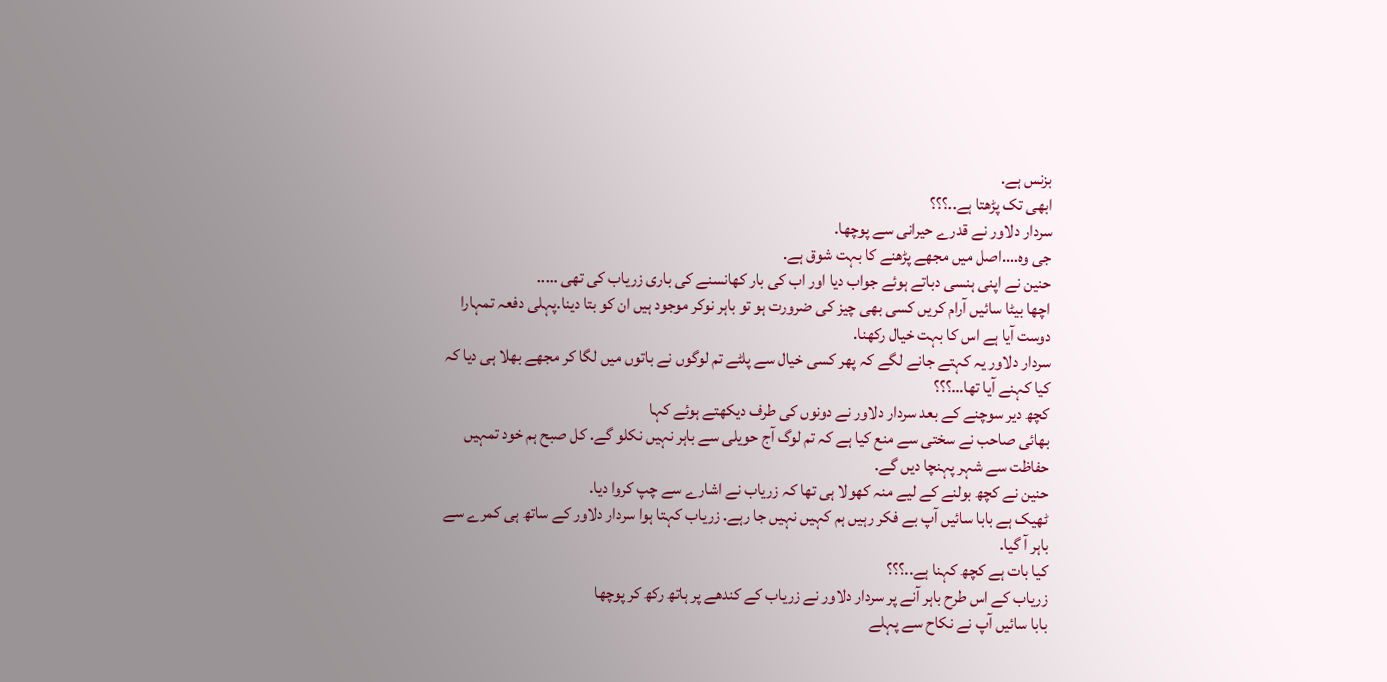بزنس ہے.
ابھی تک پڑھتا ہے..؟؟؟
سردار دلاور نے قدرے حیرانی سے پوچھا.
جی وہ….اصل میں مجھے پڑھنے کا بہت شوق ہے.
حنین نے اپنی ہنسی دباتے ہوئے جواب دیا اور اب کی بار کھانسنے کی باری زریاب کی تھی …..
اچھا بیٹا سائیں آرام کریں کسی بھی چیز کی ضرورت ہو تو باہر نوکر موجود ہیں ان کو بتا دینا.پہلی دفعہ تمہارا دوست آیا ہے اس کا بہت خیال رکھنا.
سردار دلاور یہ کہتے جانے لگے کہ پھر کسی خیال سے پلٹے تم لوگوں نے باتوں میں لگا کر مجھے بھلا ہی دیا کہ کیا کہنے آیا تھا…؟؟؟
کچھ دیر سوچنے کے بعد سردار دلاور نے دونوں کی طرف دیکھتے ہوئے کہا
بھائی صاحب نے سختی سے منع کیا ہے کہ تم لوگ آج حویلی سے باہر نہیں نکلو گے. کل صبح ہم خود تمہیں حفاظت سے شہر پہنچا دیں گے.
حنین نے کچھ بولنے کے لیے منہ کھولا ہی تھا کہ زریاب نے اشارے سے چپ کروا دیا.
ٹھیک ہے بابا سائیں آپ بے فکر رہیں ہم کہیں نہیں جا رہے. زریاب کہتا ہوا سردار دلاور کے ساتھ ہی کمرے سے باہر آ گیا.
کیا بات ہے کچھ کہنا ہے..؟؟؟
زریاب کے اس طرح باہر آنے پر سردار دلاور نے زریاب کے کندھے پر ہاتھ رکھ کر پوچھا
بابا سائیں آپ نے نکاح سے پہلے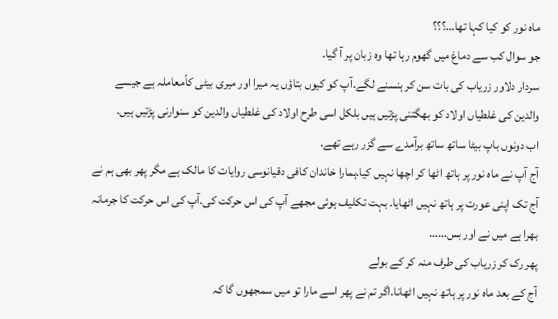ماہ نور کو کیا کہا تھا…؟؟؟
جو سوال کب سے دماغ میں گھوم رہا تھا وہ زبان پر آ گیا.
سردار دلاور زریاب کی بات سن کر ہنسنے لگے.آپ کو کیوں بتاؤں یہ میرا اور میری بیٹی کاّمعاملہ ہے جیسے والدین کی غلطیاں اولاد کو بھگتنی پڑتیں ہیں بلکل اسی طرح اولاد کی غلطیاں والدین کو سنوارنی پڑتیں ہیں.
اب دونوں باپ بیٹا ساتھ ساتھ برآمدے سے گزر رہے تھے.
آج آپ نے ماہ نور پر ہاتھ اٹھا کر اچھا نہیں کیا.ہمارا خاندان کافی دقیانوسی روایات کا مالک ہے مگر پھر بھی ہم نے آج تک اپنی عورت پر ہاتھ نہیں اٹھایا. بہت تکلیف ہوئی مجھے آپ کی اس حرکت کی.آپ کی اس حرکت کا جرمانہ بھرا ہے میں نے اور بس……
پھر رک کر زریاب کی طرف منہ کر کے بولے
آج کے بعد ماہ نور پر ہاتھ نہیں اٹھانا.اگر تم نے پھر اسے مارا تو میں سمجھوں گا کہ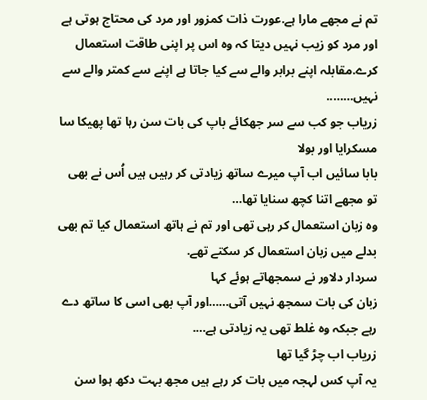تم نے مجھے مارا ہے.عورت ذات کمزور اور مرد کی محتاج ہوتی ہے اور مرد کو زیب نہیں دیتا کہ وہ اس پر اپنی طاقت استعمال کرے.مقابلہ اپنے برابر والے سے کیا جاتا ہے اپنے سے کمتر والے سے نہیں……..
زریاب جو کب سے سر جھکائے باپ کی بات سن رہا تھا پھیکا سا مسکرایا اور بولا
بابا سائیں اب آپ میرے ساتھ زیادتی کر رہیں ہیں اُس نے بھی تو مجھے اتنا کچھ سنایا تھا…
وہ زبان استعمال کر رہی تھی اور تم نے ہاتھ استعمال کیا تم بھی بدلے میں زبان استعمال کر سکتے تھے.
سردار دلاور نے سمجھاتے ہوئے کہا
زبان کی بات سمجھ نہیں آتی……اور آپ بھی اسی کا ساتھ دے رہے جبکہ وہ غلط تھی یہ زیادتی ہے….
زریاب اب چڑ گیا تھا
یہ آپ کس لہجہ میں بات کر رہے ہیں مجھ بہت دکھ ہوا سن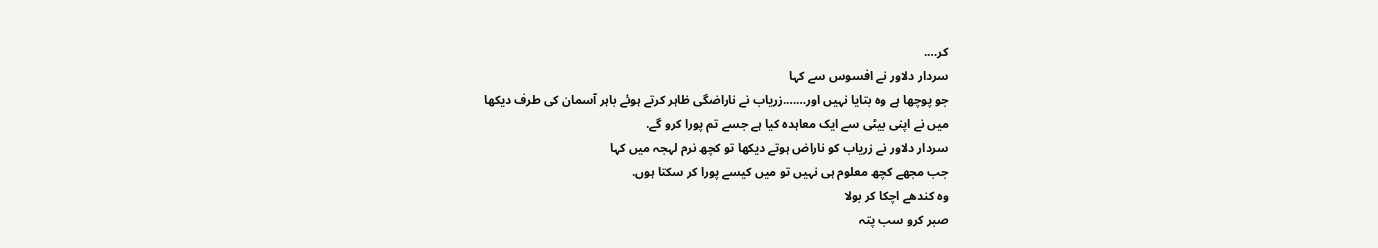کر….
سردار دلاور نے افسوس سے کہا
جو پوچھا ہے وہ بتایا نہیں اور…….زریاب نے ناراضگی ظاہر کرتے ہوئے باہر آسمان کی طرف دیکھا
میں نے اپنی بیٹی سے ایک معاہدہ کیا ہے جسے تم پورا کرو گے.
سردار دلاور نے زریاب کو ناراض ہوتے دیکھا تو کچھ نرم لہجہ میں کہا
جب مجھے کچھ معلوم ہی نہیں تو میں کیسے پورا کر سکتا ہوں.
وہ کندھے اچکا کر بولا
صبر کرو سب پتہ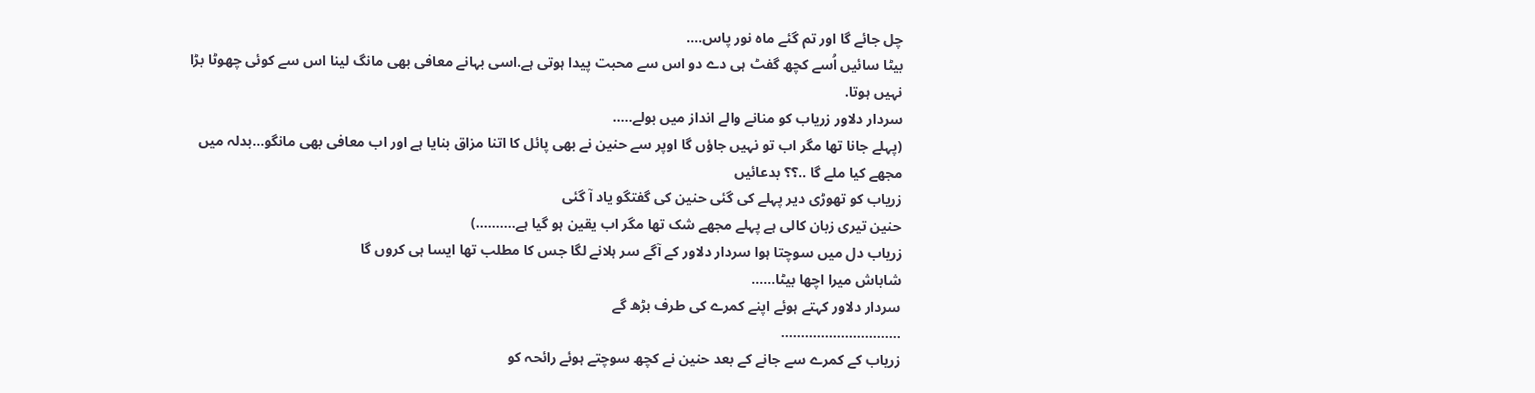چل جائے گا اور تم گئے ماہ نور پاس….
بیٹا سائیں اُسے کچھ گفٹ ہی دے دو اس سے محبت پیدا ہوتی ہے.اسی بہانے معافی بھی مانگ لینا اس سے کوئی چھوٹا بڑا نہیں ہوتا.
سردار دلاور زریاب کو منانے والے انداز میں بولے…..
(پہلے جانا تھا مگر اب تو نہیں جاؤں گا اوپر سے حنین نے بھی پائل کا اتنا مزاق بنایا ہے اور اب معافی بھی مانگو…بدلہ میں مجھے کیا ملے گا ..؟؟ بدعائیں
زریاب کو تھوڑی دیر پہلے کی گئی حنین کی گفتگو یاد آ گئی
حنین تیری زبان کالی ہے پہلے مجھے شک تھا مگر اب یقین ہو گیا ہے……….)
زریاب دل میں سوچتا ہوا سردار دلاور کے آگے سر ہلانے لگا جس کا مطلب تھا ایسا ہی کروں گا
شاباش میرا اچھا بیٹا……
سردار دلاور کہتے ہوئے اپنے کمرے کی طرف بڑھ گے
…………………………
زریاب کے کمرے سے جانے کے بعد حنین نے کچھ سوچتے ہوئے رائحہ کو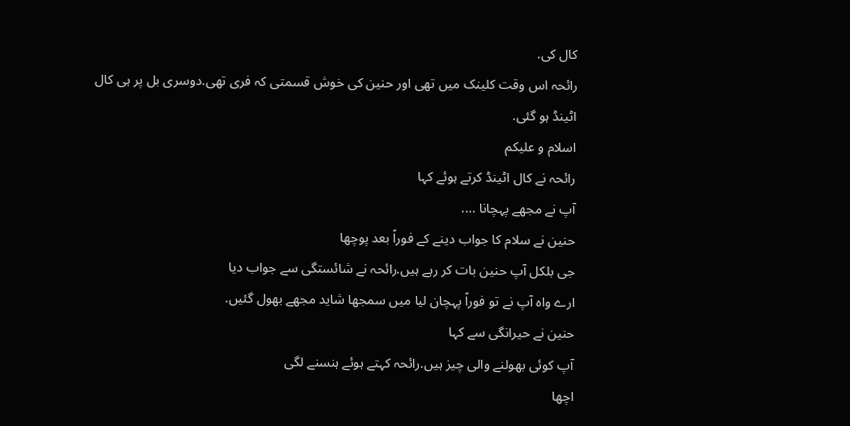کال کی.
رائحہ اس وقت کلینک میں تھی اور حنین کی خوش قسمتی کہ فری تھی.دوسری بل پر ہی کال اٹینڈ ہو گئی.
اسلام و علیکم
رائحہ نے کال اٹینڈ کرتے ہوئے کہا
آپ نے مجھے پہچانا ….
حنین نے سلام کا جواب دینے کے فوراً بعد پوچھا
جی بلکل آپ حنین بات کر رہے ہیں.رائحہ نے شائستگی سے جواب دیا
ارے واہ آپ نے تو فوراً پہچان لیا میں سمجھا شاید مجھے بھول گئیں.
حنین نے حیرانگی سے کہا
آپ کوئی بھولنے والی چیز ہیں.رائحہ کہتے ہوئے ہنسنے لگی
اچھا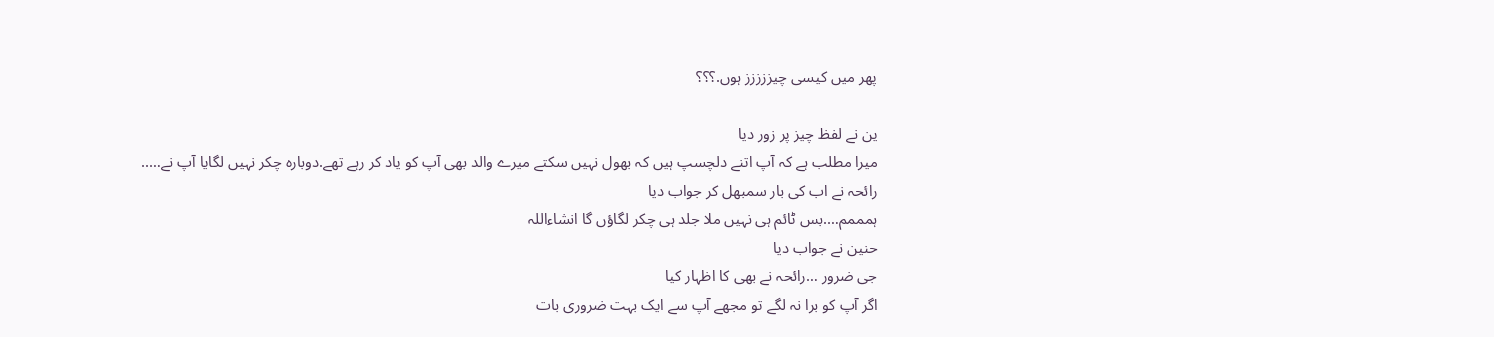پھر میں کیسی چیززززز ہوں.؟؟؟

ین نے لفظ چیز پر زور دیا
میرا مطلب ہے کہ آپ اتنے دلچسپ ہیں کہ بھول نہیں سکتے میرے والد بھی آپ کو یاد کر رہے تھے.دوبارہ چکر نہیں لگایا آپ نے…..
رائحہ نے اب کی بار سمبھل کر جواب دیا
ہمممم….بس ٹائم ہی نہیں ملا جلد ہی چکر لگاؤں گا انشاءاللہ
حنین نے جواب دیا
جی ضرور …رائحہ نے بھی کا اظہار کیا
اگر آپ کو برا نہ لگے تو مجھے آپ سے ایک بہت ضروری بات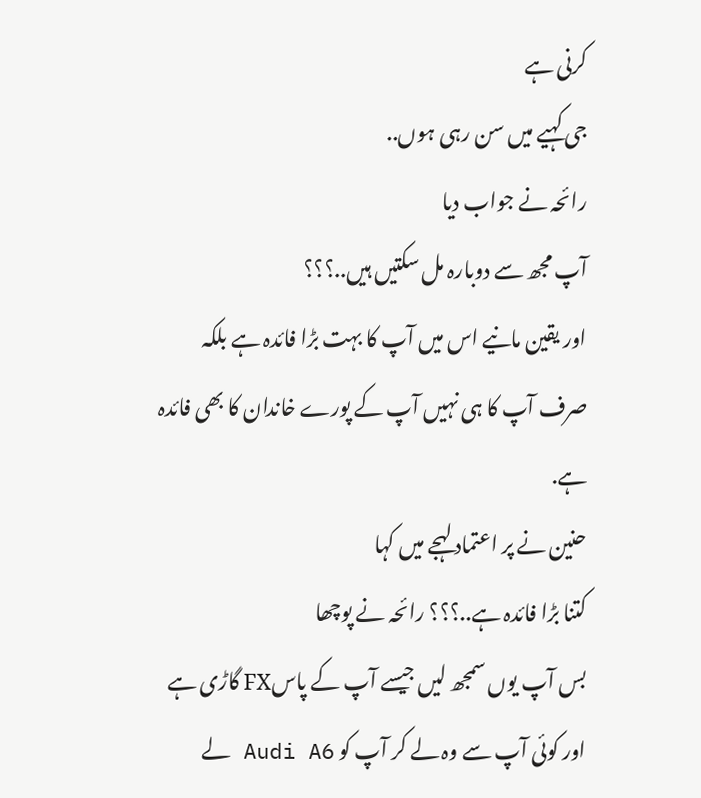کرنی ہے
جی کہیے میں سن رہی ہوں..
رائحہ نے جواب دیا
آپ مجھ سے دوبارہ مل سکتیں ہیں..؟؟؟
اور یقین مانیے اس میں آپ کا بہت بڑا فائدہ ہے بلکہ صرف آپ کا ہی نہیں آپ کے پورے خاندان کا بھی فائدہ ہے.
حنین نے پر اعتماد لہجے میں کہا
کتنا بڑا فائدہ ہے..؟؟؟ رائحہ نے پوچھا
بس آپ یوں سمجھ لیں جیسے آپ کے پاسFX گاڑی ہے اور کوئی آپ سے وہ لے کر آپ کو Audi A6 لے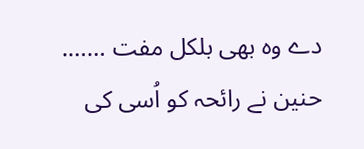دے وہ بھی بلکل مفت …….
حنین نے رائحہ کو اُسی کی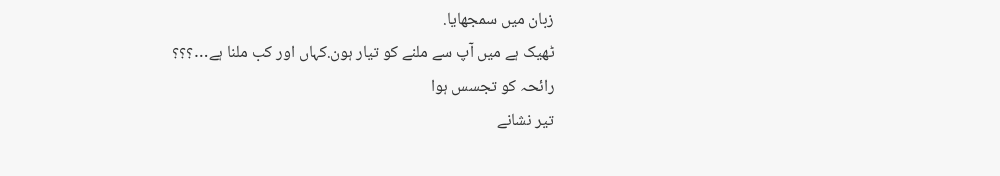زبان میں سمجھایا.
ٹھیک ہے میں آپ سے ملنے کو تیار ہون.کہاں اور کب ملنا ہے…؟؟؟
رائحہ کو تجسس ہوا
تیر نشانے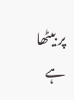پر بیٹھا ہے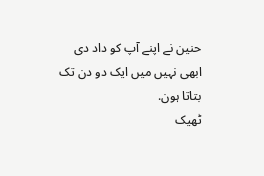حنین نے اپنے آپ کو داد دی
ابھی نہیں میں ایک دو دن تک بتاتا ہون.
ٹھیک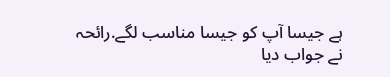ہے جیسا آپ کو جیسا مناسب لگے.رائحہ نے جواب دیا